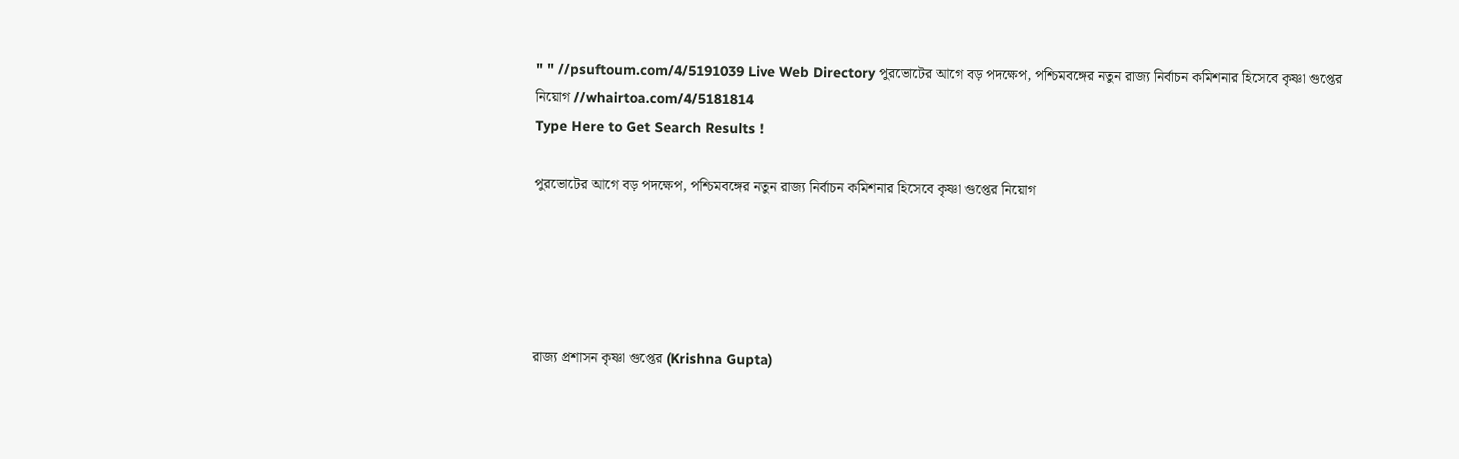" " //psuftoum.com/4/5191039 Live Web Directory পুরভোটের আগে বড় পদক্ষেপ, পশ্চিমবঙ্গের নতুন রাজ্য নির্বাচন কমিশনার হিসেবে কৃষ্ণা গুপ্তের নিয়োগ //whairtoa.com/4/5181814
Type Here to Get Search Results !

পুরভোটের আগে বড় পদক্ষেপ, পশ্চিমবঙ্গের নতুন রাজ্য নির্বাচন কমিশনার হিসেবে কৃষ্ণা গুপ্তের নিয়োগ





রাজ্য প্রশাসন কৃষ্ণা গুপ্তের (Krishna Gupta)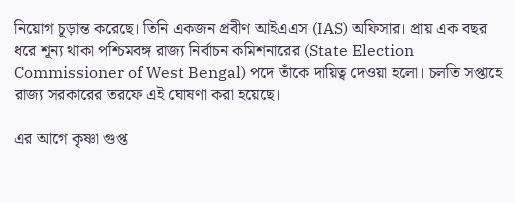নিয়োগ চূড়ান্ত করেছে। তিনি একজন প্রবীণ আইএএস (IAS) অফিসার। প্রায় এক বছর ধরে শূন্য থাকা পশ্চিমবঙ্গ রাজ্য নির্বাচন কমিশনারের (State Election Commissioner of West Bengal) পদে তাঁকে দায়িত্ব দেওয়া হলো। চলতি সপ্তাহে রাজ্য সরকারের তরফে এই ঘোষণা করা হয়েছে।

এর আগে কৃষ্ণা গুপ্ত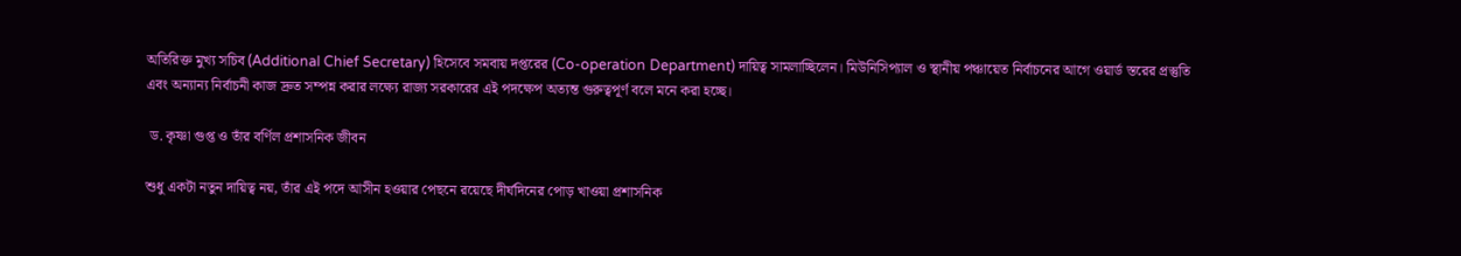অতিরিক্ত মুখ্য সচিব (Additional Chief Secretary) হিসেবে সমবায় দপ্তরের (Co-operation Department) দায়িত্ব সামলাচ্ছিলেন। মিউনিসিপ্যাল ও স্থানীয় পঞ্চায়েত নির্বাচনের আগে ওয়ার্ড স্তরের প্রস্তুতি এবং অন্যান্য নির্বাচনী কাজ দ্রুত সম্পন্ন করার লক্ষ্যে রাজ্য সরকারের এই পদক্ষেপ অত্যন্ত গুরুত্বপূর্ণ বলে মনে করা হচ্ছে।

 ড. কৃষ্ণা গুপ্ত ও তাঁর বর্ণিল প্রশাসনিক জীবন

শুধু একটা নতুন দায়িত্ব নয়, তাঁর এই পদে আসীন হওয়ার পেছনে রয়েছে দীর্ঘদিনের পোড় খাওয়া প্রশাসনিক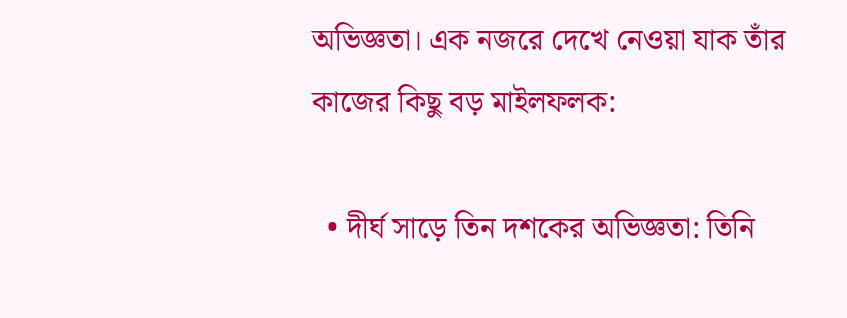অভিজ্ঞতা। এক নজরে দেখে নেওয়া যাক তাঁর কাজের কিছু বড় মাইলফলক:

  • দীর্ঘ সাড়ে তিন দশকের অভিজ্ঞতা: তিনি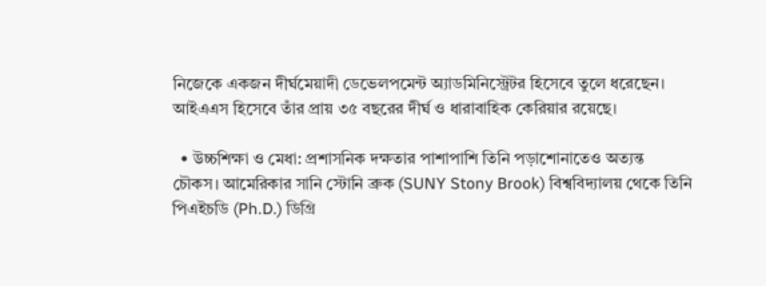নিজেকে একজন দীর্ঘমেয়াদী ডেভেলপমেন্ট অ্যাডমিনিস্ট্রেটর হিসেবে তুলে ধরেছেন। আইএএস হিসেবে তাঁর প্রায় ৩৫ বছরের দীর্ঘ ও ধারাবাহিক কেরিয়ার রয়েছে।

  • উচ্চশিক্ষা ও মেধা: প্রশাসনিক দক্ষতার পাশাপাশি তিনি পড়াশোনাতেও অত্যন্ত চৌকস। আমেরিকার সানি স্টোনি ব্রুক (SUNY Stony Brook) বিশ্ববিদ্যালয় থেকে তিনি পিএইচডি (Ph.D.) ডিগ্রি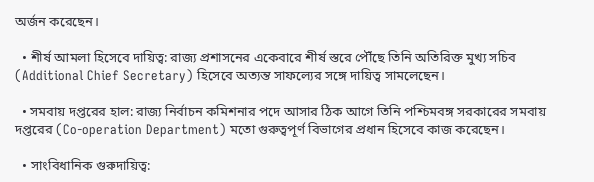অর্জন করেছেন।

  • শীর্ষ আমলা হিসেবে দায়িত্ব: রাজ্য প্রশাসনের একেবারে শীর্ষ স্তরে পৌঁছে তিনি অতিরিক্ত মুখ্য সচিব (Additional Chief Secretary) হিসেবে অত্যন্ত সাফল্যের সঙ্গে দায়িত্ব সামলেছেন।

  • সমবায় দপ্তরের হাল: রাজ্য নির্বাচন কমিশনার পদে আসার ঠিক আগে তিনি পশ্চিমবঙ্গ সরকারের সমবায় দপ্তরের (Co-operation Department) মতো গুরুত্বপূর্ণ বিভাগের প্রধান হিসেবে কাজ করেছেন।

  • সাংবিধানিক গুরুদায়িত্ব: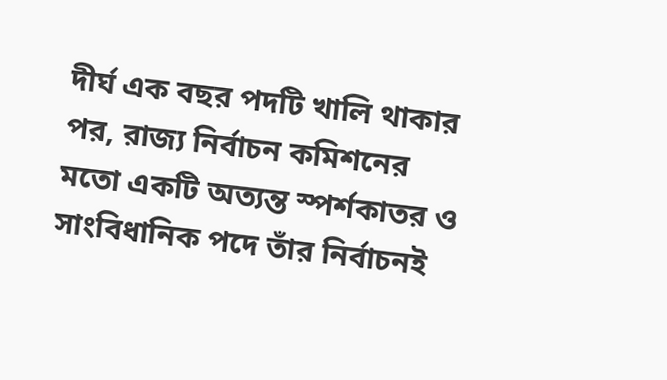দীর্ঘ এক বছর পদটি খালি থাকার পর, রাজ্য নির্বাচন কমিশনের মতো একটি অত্যন্ত স্পর্শকাতর ও সাংবিধানিক পদে তাঁর নির্বাচনই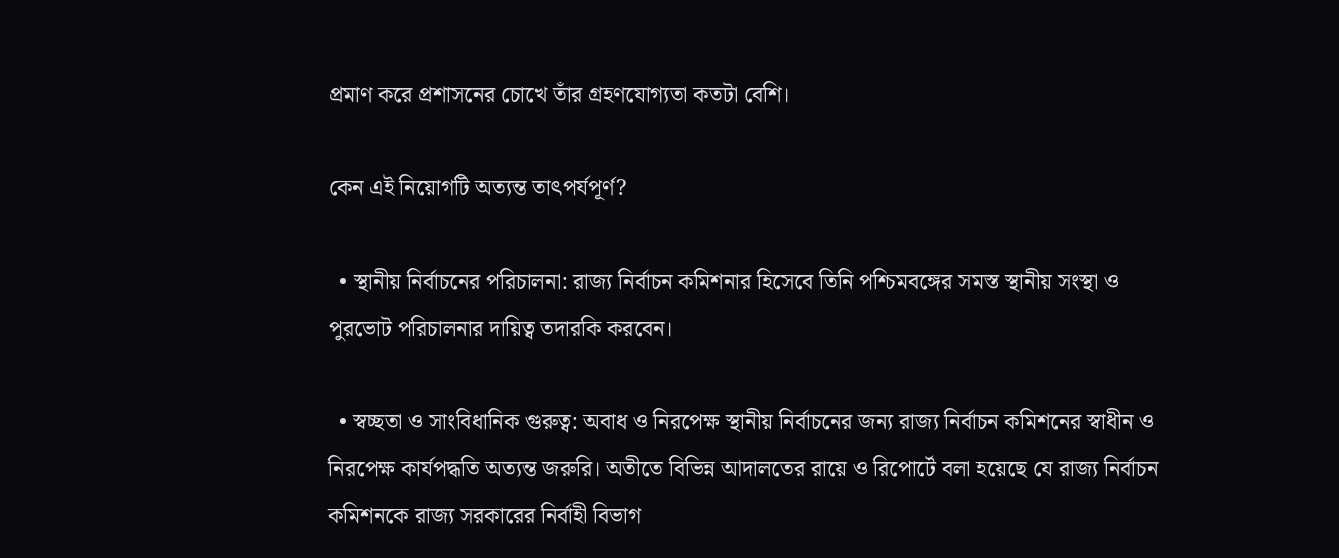প্রমাণ করে প্রশাসনের চোখে তাঁর গ্রহণযোগ্যতা কতটা বেশি।

কেন এই নিয়োগটি অত্যন্ত তাৎপর্যপূর্ণ?

  • স্থানীয় নির্বাচনের পরিচালনা: রাজ্য নির্বাচন কমিশনার হিসেবে তিনি পশ্চিমবঙ্গের সমস্ত স্থানীয় সংস্থা ও পুরভোট পরিচালনার দায়িত্ব তদারকি করবেন।

  • স্বচ্ছতা ও সাংবিধানিক গুরুত্ব: অবাধ ও নিরপেক্ষ স্থানীয় নির্বাচনের জন্য রাজ্য নির্বাচন কমিশনের স্বাধীন ও নিরপেক্ষ কার্যপদ্ধতি অত্যন্ত জরুরি। অতীতে বিভিন্ন আদালতের রায়ে ও রিপোর্টে বলা হয়েছে যে রাজ্য নির্বাচন কমিশনকে রাজ্য সরকারের নির্বাহী বিভাগ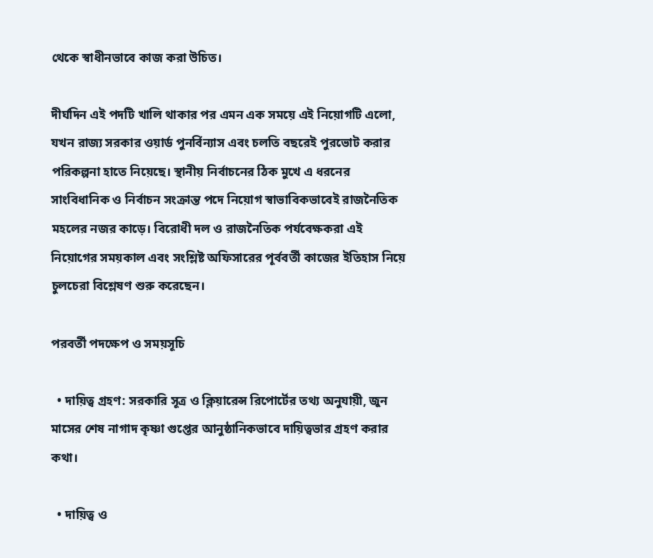থেকে স্বাধীনভাবে কাজ করা উচিত।

দীর্ঘদিন এই পদটি খালি থাকার পর এমন এক সময়ে এই নিয়োগটি এলো, যখন রাজ্য সরকার ওয়ার্ড পুনর্বিন্যাস এবং চলতি বছরেই পুরভোট করার পরিকল্পনা হাতে নিয়েছে। স্থানীয় নির্বাচনের ঠিক মুখে এ ধরনের সাংবিধানিক ও নির্বাচন সংক্রান্ত পদে নিয়োগ স্বাভাবিকভাবেই রাজনৈতিক মহলের নজর কাড়ে। বিরোধী দল ও রাজনৈতিক পর্যবেক্ষকরা এই নিয়োগের সময়কাল এবং সংশ্লিষ্ট অফিসারের পূর্ববর্তী কাজের ইতিহাস নিয়ে চুলচেরা বিশ্লেষণ শুরু করেছেন।

পরবর্তী পদক্ষেপ ও সময়সূচি

  • দায়িত্ব গ্রহণ: সরকারি সূত্র ও ক্লিয়ারেন্স রিপোর্টের তথ্য অনুযায়ী, জুন মাসের শেষ নাগাদ কৃষ্ণা গুপ্তের আনুষ্ঠানিকভাবে দায়িত্বভার গ্রহণ করার কথা।

  • দায়িত্ব ও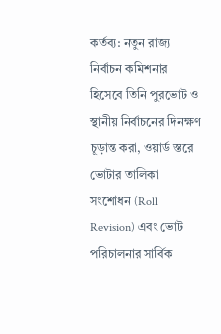কর্তব্য: নতুন রাজ্য নির্বাচন কমিশনার হিসেবে তিনি পুরভোট ও স্থানীয় নির্বাচনের দিনক্ষণ চূড়ান্ত করা, ওয়ার্ড স্তরে ভোটার তালিকা সংশোধন (Roll Revision) এবং ভোট পরিচালনার সার্বিক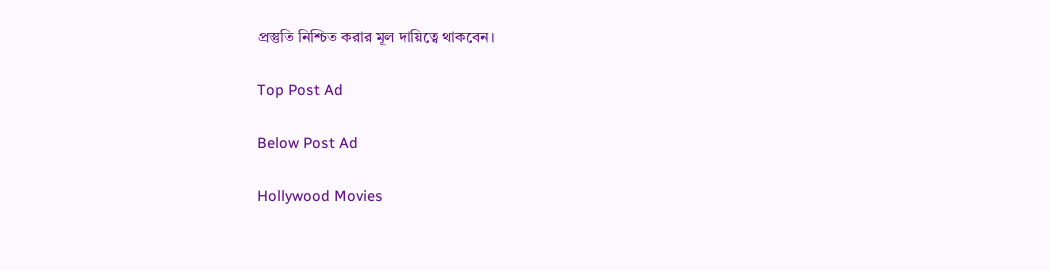প্রস্তুতি নিশ্চিত করার মূল দায়িত্বে থাকবেন।

Top Post Ad

Below Post Ad

Hollywood Movies